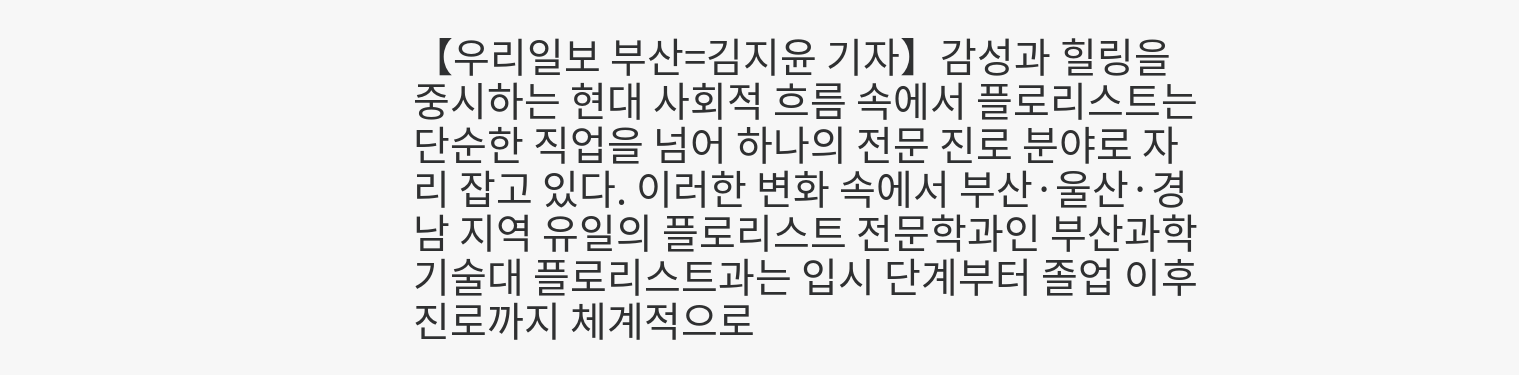【우리일보 부산=김지윤 기자】감성과 힐링을 중시하는 현대 사회적 흐름 속에서 플로리스트는 단순한 직업을 넘어 하나의 전문 진로 분야로 자리 잡고 있다. 이러한 변화 속에서 부산·울산·경남 지역 유일의 플로리스트 전문학과인 부산과학기술대 플로리스트과는 입시 단계부터 졸업 이후 진로까지 체계적으로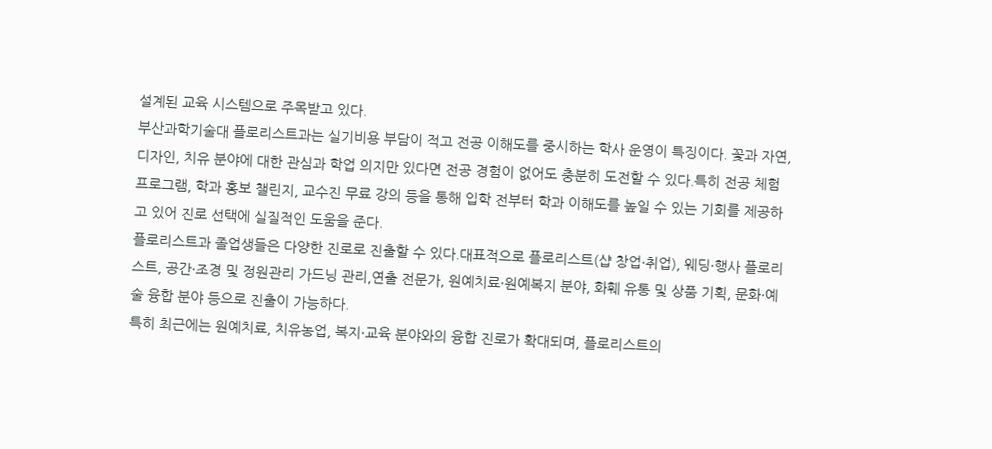설계된 교육 시스템으로 주목받고 있다.
부산과학기술대 플로리스트과는 실기비용 부담이 적고 전공 이해도를 중시하는 학사 운영이 특징이다. 꽃과 자연, 디자인, 치유 분야에 대한 관심과 학업 의지만 있다면 전공 경험이 없어도 충분히 도전할 수 있다.특히 전공 체험 프로그램, 학과 홍보 챌린지, 교수진 무료 강의 등을 통해 입학 전부터 학과 이해도를 높일 수 있는 기회를 제공하고 있어 진로 선택에 실질적인 도움을 준다.
플로리스트과 졸업생들은 다양한 진로로 진출할 수 있다.대표적으로 플로리스트(샵 창업·취업), 웨딩·행사 플로리스트, 공간·조경 및 정원관리 가드닝 관리,연출 전문가, 원예치료·원예복지 분야, 화훼 유통 및 상품 기획, 문화·예술 융합 분야 등으로 진출이 가능하다.
특히 최근에는 원예치료, 치유농업, 복지·교육 분야와의 융합 진로가 확대되며, 플로리스트의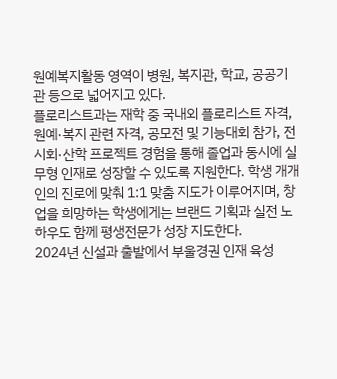원예복지활동 영역이 병원, 복지관, 학교, 공공기관 등으로 넓어지고 있다.
플로리스트과는 재학 중 국내외 플로리스트 자격, 원예·복지 관련 자격, 공모전 및 기능대회 참가, 전시회·산학 프로젝트 경험을 통해 졸업과 동시에 실무형 인재로 성장할 수 있도록 지원한다. 학생 개개인의 진로에 맞춰 1:1 맞춤 지도가 이루어지며, 창업을 희망하는 학생에게는 브랜드 기획과 실전 노하우도 함께 평생전문가 성장 지도한다.
2024년 신설과 출발에서 부울경권 인재 육성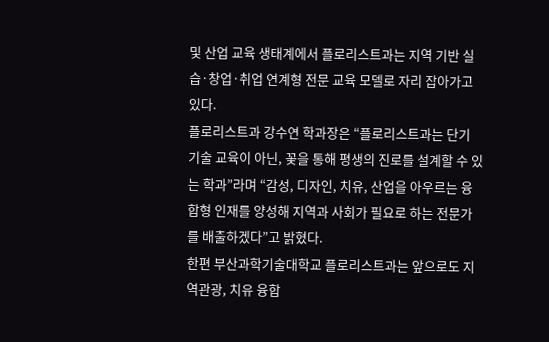및 산업 교육 생태계에서 플로리스트과는 지역 기반 실습·창업·취업 연계형 전문 교육 모델로 자리 잡아가고 있다.
플로리스트과 강수연 학과장은 “플로리스트과는 단기 기술 교육이 아닌, 꽃을 통해 평생의 진로를 설계할 수 있는 학과”라며 “감성, 디자인, 치유, 산업을 아우르는 융합형 인재를 양성해 지역과 사회가 필요로 하는 전문가를 배출하겠다”고 밝혔다.
한편 부산과학기술대학교 플로리스트과는 앞으로도 지역관광, 치유 융합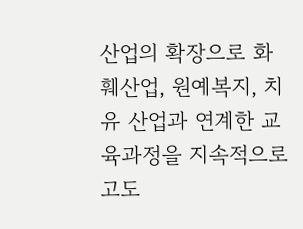산업의 확장으로 화훼산업, 원예복지, 치유 산업과 연계한 교육과정을 지속적으로 고도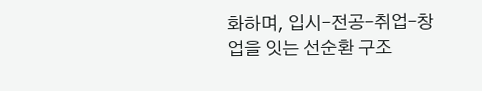화하며, 입시–전공–취업–창업을 잇는 선순환 구조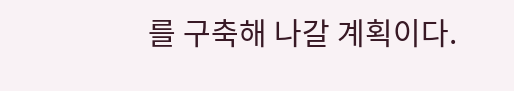를 구축해 나갈 계획이다.